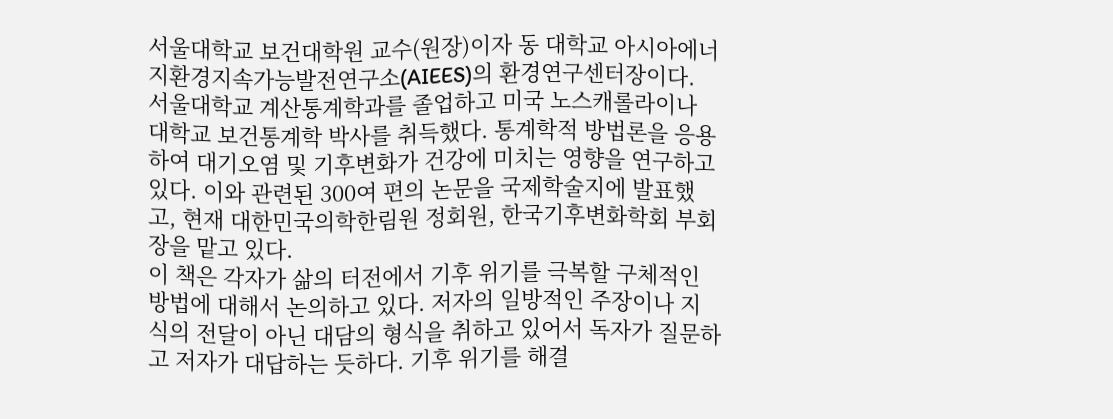서울대학교 보건대학원 교수(원장)이자 동 대학교 아시아에너지환경지속가능발전연구소(AIEES)의 환경연구센터장이다. 서울대학교 계산통계학과를 졸업하고 미국 노스캐롤라이나 대학교 보건통계학 박사를 취득했다. 통계학적 방법론을 응용하여 대기오염 및 기후변화가 건강에 미치는 영향을 연구하고 있다. 이와 관련된 300여 편의 논문을 국제학술지에 발표했고, 현재 대한민국의학한림원 정회원, 한국기후변화학회 부회장을 맡고 있다.
이 책은 각자가 삶의 터전에서 기후 위기를 극복할 구체적인 방법에 대해서 논의하고 있다. 저자의 일방적인 주장이나 지식의 전달이 아닌 대담의 형식을 취하고 있어서 독자가 질문하고 저자가 대답하는 듯하다. 기후 위기를 해결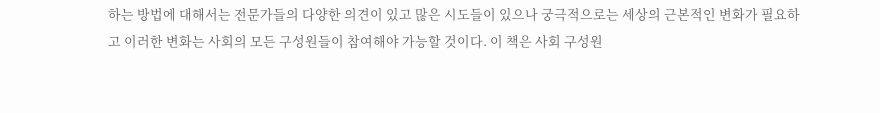하는 방법에 대해서는 전문가들의 다양한 의견이 있고 많은 시도들이 있으나 궁극적으로는 세상의 근본적인 변화가 필요하고 이러한 변화는 사회의 모든 구성원들이 참여해야 가능할 것이다. 이 책은 사회 구성원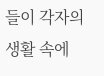들이 각자의 생활 속에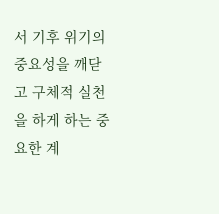서 기후 위기의 중요성을 깨닫고 구체적 실천을 하게 하는 중요한 계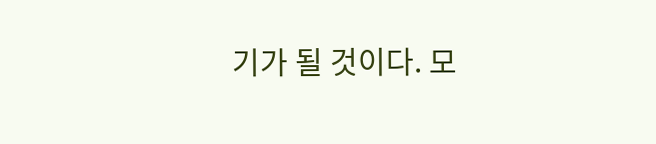기가 될 것이다. 모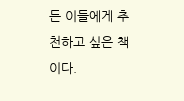든 이들에게 추천하고 싶은 책이다.